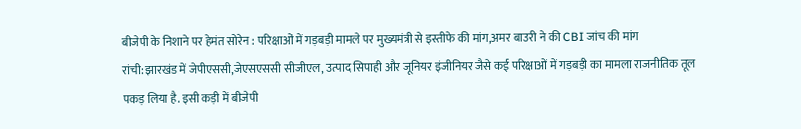बीजेपी के निशाने पर हेमंत सोरेन : परिक्षाओं में गड़बड़ी मामले पर मुख्यमंत्री से इस्तीफे की मांग,अमर बाउरी ने की CBI जांच की मांग
रांची:झारखंड में जेपीएससी,जेएसएससी सीजीएल, उत्पाद सिपाही और जूनियर इंजीनियर जैसे कई परिक्षाओं में गड़बड़ी का मामला राजनीतिक तूल पकड़ लिया है. इसी कड़ी में बीजेपी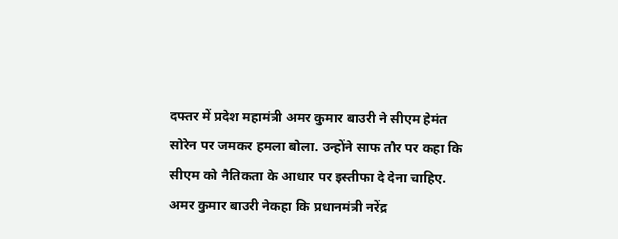दफ्तर में प्रदेश महामंत्री अमर कुमार बाउरी ने सीएम हेमंत सोरेन पर जमकर हमला बोला. उन्होंने साफ तौर पर कहा कि सीएम को नैतिकता के आधार पर इस्तीफा दे देना चाहिए.
अमर कुमार बाउरी नेकहा कि प्रधानमंत्री नरेंद्र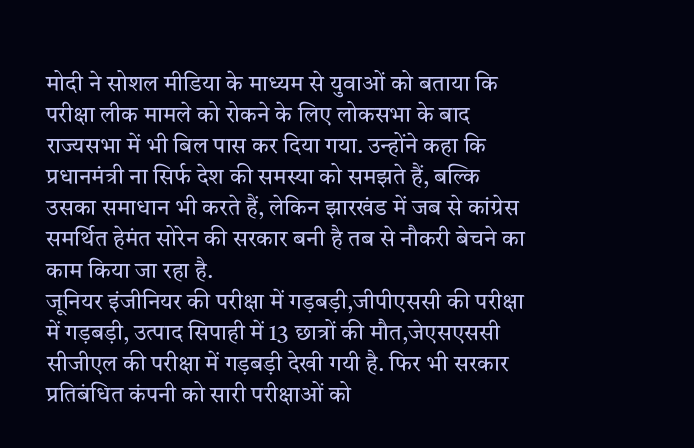मोदी ने सोशल मीडिया के माध्यम से युवाओं को बताया कि परीक्षा लीक मामले को रोकने के लिए लोकसभा के बाद राज्यसभा में भी बिल पास कर दिया गया. उन्होंने कहा कि प्रधानमंत्री ना सिर्फ देश की समस्या को समझते हैं, बल्कि उसका समाधान भी करते हैं, लेकिन झारखंड में जब से कांग्रेस समर्थित हेमंत सोरेन की सरकार बनी है तब से नौकरी बेचने का काम किया जा रहा है.
जूनियर इंजीनियर की परीक्षा में गड़बड़ी,जीपीएससी की परीक्षा में गड़बड़ी, उत्पाद सिपाही में 13 छात्रों की मौत,जेएसएससी सीजीएल की परीक्षा में गड़बड़ी देखी गयी है. फिर भी सरकार प्रतिबंधित कंपनी को सारी परीक्षाओं को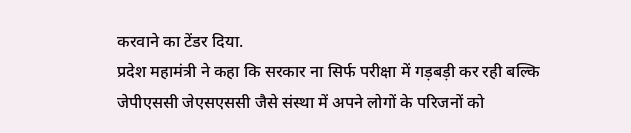करवाने का टेंडर दिया.
प्रदेश महामंत्री ने कहा कि सरकार ना सिर्फ परीक्षा में गड़बड़ी कर रही बल्कि जेपीएससी जेएसएससी जैसे संस्था में अपने लोगों के परिजनों को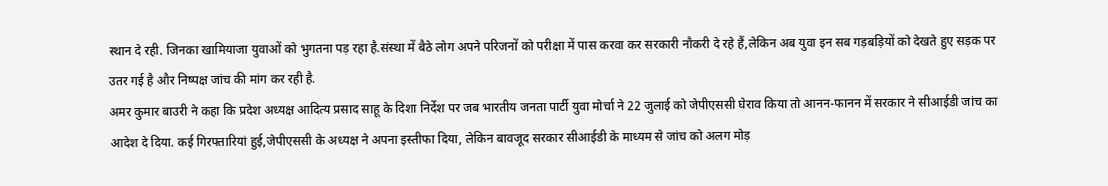स्थान दे रही. जिनका खामियाजा युवाओं को भुगतना पड़ रहा है.संस्था में बैठे लोग अपने परिजनों को परीक्षा में पास करवा कर सरकारी नौकरी दे रहे हैं,लेकिन अब युवा इन सब गड़बड़ियों को देखते हुए सड़क पर उतर गई है और निष्पक्ष जांच की मांग कर रही है.
अमर कुमार बाउरी ने कहा कि प्रदेश अध्यक्ष आदित्य प्रसाद साहू के दिशा निर्देश पर जब भारतीय जनता पार्टी युवा मोर्चा ने 22 जुलाई को जेपीएससी घेराव किया तो आनन-फानन में सरकार ने सीआईडी जांच का आदेश दे दिया. कई गिरफ्तारियां हुई,जेपीएससी के अध्यक्ष ने अपना इस्तीफा दिया, लेकिन बावजूद सरकार सीआईडी के माध्यम से जांच को अलग मोड़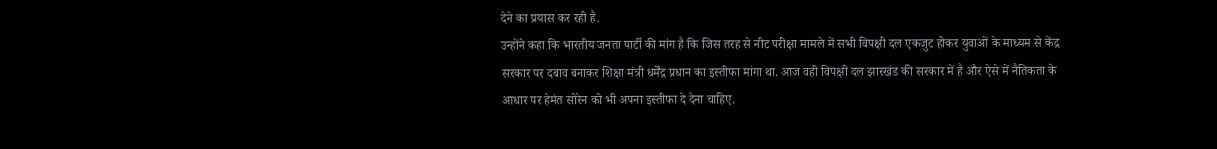देने का प्रयास कर रही है.
उन्होंने कहा कि भारतीय जनता पार्टी की मांग है कि जिस तरह से नीट परीक्षा मामले में सभी विपक्षी दल एकजुट होकर युवाओं के माध्यम से केंद्र सरकार पर दबाव बनाकर शिक्षा मंत्री धर्मेंद्र प्रधान का इस्तीफा मांगा था. आज वही विपक्षी दल झारखंड की सरकार में है और ऐसे में नैतिकता के आधार पर हेमंत सोरेन को भी अपना इस्तीफा दे देना चाहिए.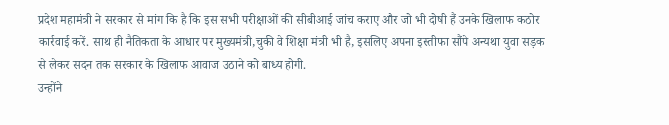प्रदेश महामंत्री ने सरकार से मांग कि है कि इस सभी परीक्षाओं की सीबीआई जांच कराए और जो भी दोषी हैं उनके खिलाफ कठोर कार्रवाई करें. साथ ही नैतिकता के आधार पर मुख्यमंत्री,चुकी वे शिक्षा मंत्री भी है, इसलिए अपना इस्तीफा सौंपे अन्यथा युवा सड़क से लेकर सदन तक सरकार के खिलाफ आवाज उठाने को बाध्य होगी.
उन्होंने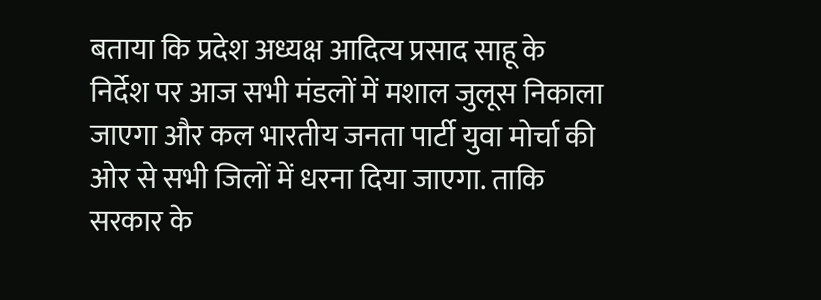बताया कि प्रदेश अध्यक्ष आदित्य प्रसाद साहू के निर्देश पर आज सभी मंडलों में मशाल जुलूस निकाला जाएगा और कल भारतीय जनता पार्टी युवा मोर्चा की ओर से सभी जिलों में धरना दिया जाएगा. ताकि सरकार के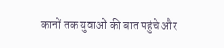कानों तक युवाओं की बात पहुंचे और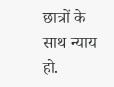छात्रों के साथ न्याय हो.